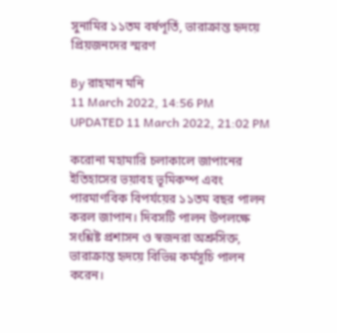সুনামির ১১তম বর্ষপূর্তি, ভারাক্রান্ত হৃদয়ে প্রিয়জনদের স্মরণ

By রাহমান মনি
11 March 2022, 14:56 PM
UPDATED 11 March 2022, 21:02 PM

করোনা মহামারি চলাকালে জাপানের ইতিহাসের ভয়াবহ ভূমিকম্প এবং পারমাণবিক বিপর্যয়ের ১১তম বছর পালন করল জাপান। দিবসটি পালন উপলক্ষে সংশ্লিষ্ট প্রশাসন ও স্বজনরা অশ্রুসিক্ত, ভারাক্রান্ত হৃদয়ে বিভিন্ন কর্মসূচি পালন করেন।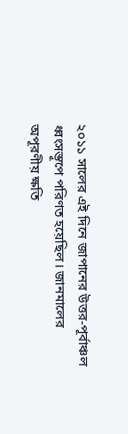২০১১ সালের এই দিনে জাপানের উত্তর-পূর্বাঞ্চল ধ্বংসস্তূপে পরিণত হয়েছিল। জানমালের অপূরণীয় ক্ষতি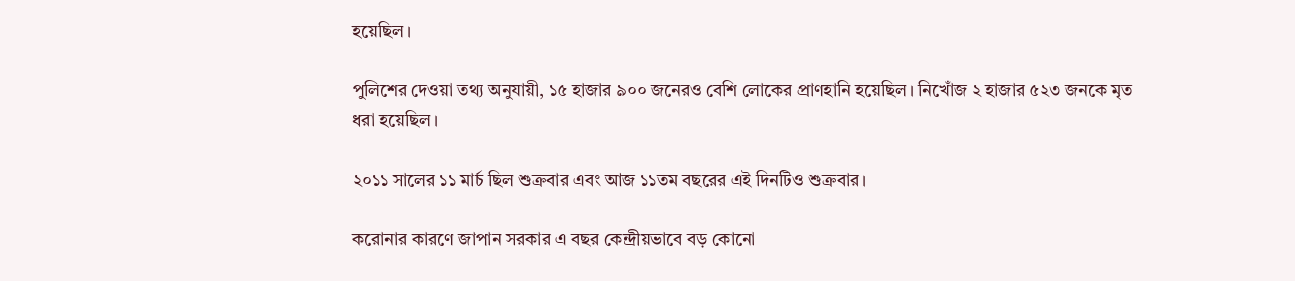হয়েছিল।

পুলিশের দেওয়া তথ্য অনুযায়ী, ১৫ হাজার ৯০০ জনেরও বেশি লোকের প্রাণহানি হয়েছিল। নিখোঁজ ২ হাজার ৫২৩ জনকে মৃত ধরা হয়েছিল।

২০১১ সালের ১১ মার্চ ছিল শুক্রবার এবং আজ ১১তম বছরের এই দিনটিও শুক্রবার।

করোনার কারণে জাপান সরকার এ বছর কেন্দ্রীয়ভাবে বড় কোনো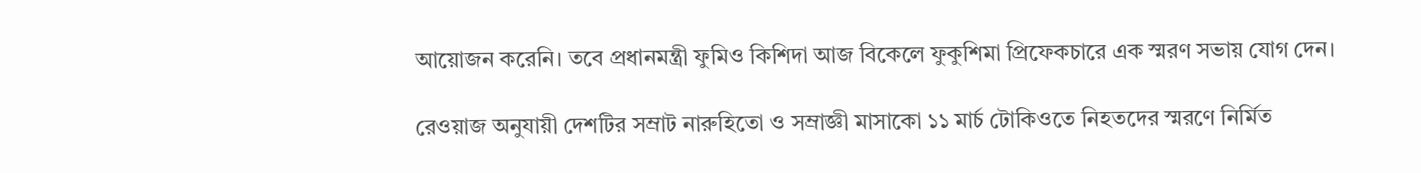আয়োজন করেনি। তবে প্রধানমন্ত্রী ফুমিও কিশিদা আজ বিকেলে ফুকুশিমা প্রিফেকচারে এক স্মরণ সভায় যোগ দেন।

রেওয়াজ অনুযায়ী দেশটির সম্রাট নারুহিতো ও সম্রাজ্ঞী মাসাকো ১১ মার্চ টোকিওতে নিহতদের স্মরণে নির্মিত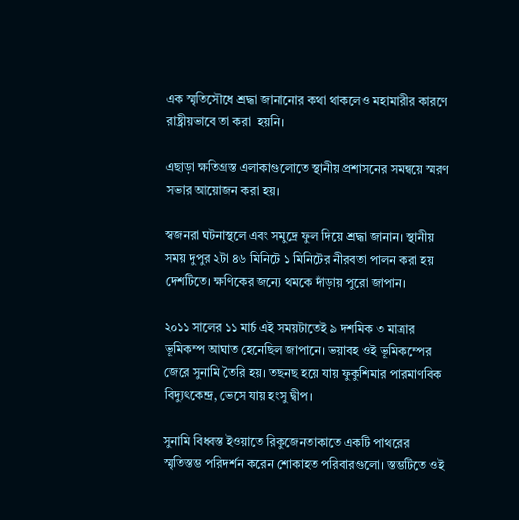এক স্মৃতিসৌধে শ্রদ্ধা জানানোর কথা থাকলেও মহামারীর কারণে রাষ্ট্রীয়ভাবে তা করা  হয়নি।

এছাড়া ক্ষতিগ্রস্ত এলাকাগুলোতে স্থানীয় প্রশাসনের সমন্বয়ে স্মরণ সভার আয়োজন করা হয়।

স্বজনরা ঘটনাস্থলে এবং সমুদ্রে ফুল দিয়ে শ্রদ্ধা জানান। স্থানীয় সময় দুপুর ২টা ৪৬ মিনিটে ১ মিনিটের নীরবতা পালন করা হয় দেশটিতে। ক্ষণিকের জন্যে থমকে দাঁড়ায় পুরো জাপান।

২০১১ সালের ১১ মার্চ এই সময়টাতেই ৯ দশমিক ৩ মাত্রার ভূমিকম্প আঘাত হেনেছিল জাপানে। ভয়াবহ ওই ভূমিকম্পের জেরে সুনামি তৈরি হয়। তছনছ হয়ে যায় ফুকুশিমার পারমাণবিক বিদ্যুৎকেন্দ্র, ভেসে যায় হংসু দ্বীপ।

সুনামি বিধ্বস্ত ইওয়াতে রিকুজেনতাকাতে একটি পাথরের স্মৃতিস্তম্ভ পরিদর্শন করেন শোকাহত পরিবারগুলো। স্তম্ভটিতে ওই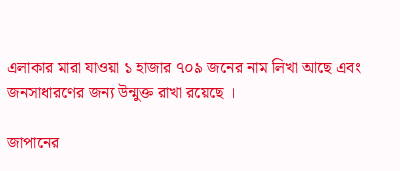এলাকার মারা যাওয়া ১ হাজার ৭০৯ জনের নাম লিখা আছে এবং জনসাধারণের জন্য উন্মুক্ত রাখা রয়েছে ।

জাপানের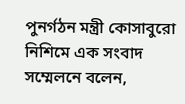পুনর্গঠন মন্ত্রী কোসাবুরো নিশিমে এক সংবাদ সম্মেলনে বলেন,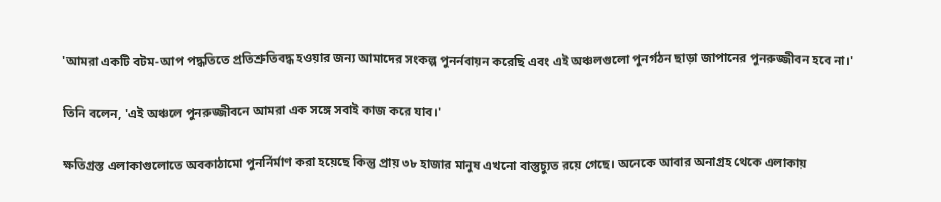'আমরা একটি বটম-আপ পদ্ধতিতে প্রতিশ্রুতিবদ্ধ হওয়ার জন্য আমাদের সংকল্প পুনর্নবায়ন করেছি এবং এই অঞ্চলগুলো পুনর্গঠন ছাড়া জাপানের পুনরুজ্জীবন হবে না।'

তিনি বলেন, 'এই অঞ্চলে পুনরুজ্জীবনে আমরা এক সঙ্গে সবাই কাজ করে যাব।'

ক্ষতিগ্রস্ত এলাকাগুলোতে অবকাঠামো পুনর্নির্মাণ করা হয়েছে কিন্তু প্রায় ৩৮ হাজার মানুষ এখনো বাস্তুচ্যুত রয়ে গেছে। অনেকে আবার অনাগ্রহ থেকে এলাকায়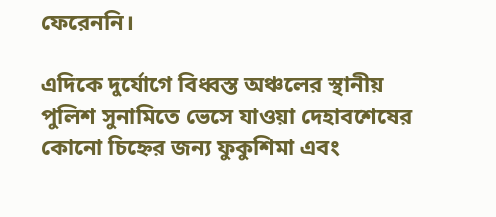ফেরেননি।

এদিকে দুর্যোগে বিধ্বস্ত অঞ্চলের স্থানীয় পুলিশ সুনামিতে ভেসে যাওয়া দেহাবশেষের কোনো চিহ্নের জন্য ফুকুশিমা এবং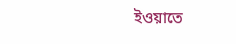ইওয়াতে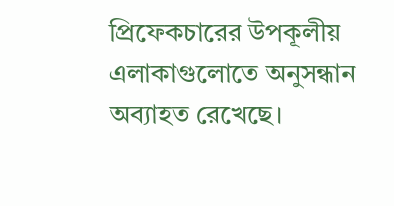প্রিফেকচারের উপকূলীয় এলাকাগুলোতে অনুসন্ধান অব্যাহত রেখেছে।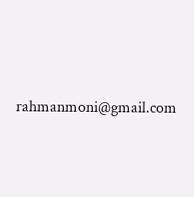rahmanmoni@gmail.com